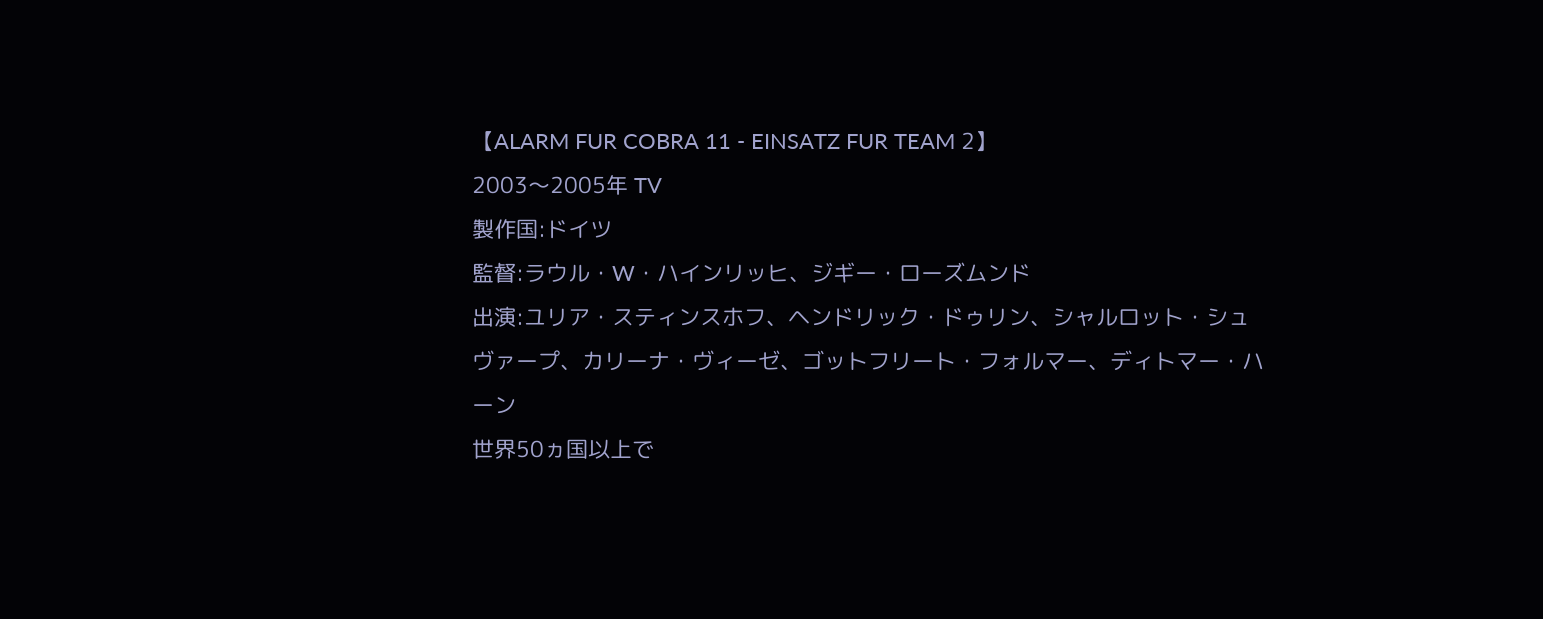【ALARM FUR COBRA 11 - EINSATZ FUR TEAM 2】
2003〜2005年 TV
製作国:ドイツ
監督:ラウル・W・ハインリッヒ、ジギー・ローズムンド
出演:ユリア・スティンスホフ、ヘンドリック・ドゥリン、シャルロット・シュヴァープ、カリーナ・ヴィーゼ、ゴットフリート・フォルマー、ディトマー・ハーン
世界50ヵ国以上で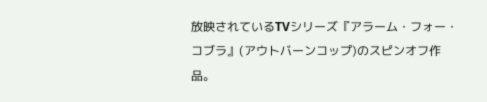放映されているTVシリーズ『アラーム・フォー・コブラ』(アウトバーンコップ)のスピンオフ作品。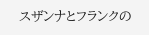スザンナとフランクの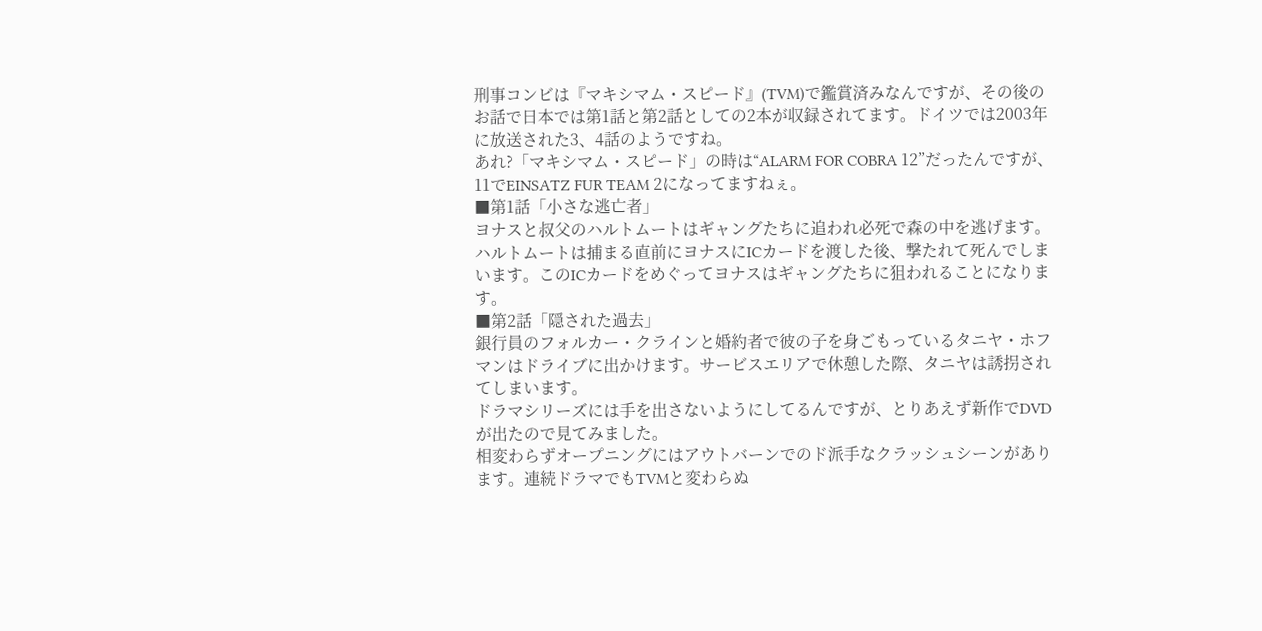刑事コンビは『マキシマム・スピード』(TVM)で鑑賞済みなんですが、その後のお話で日本では第1話と第2話としての2本が収録されてます。ドイツでは2003年に放送された3、4話のようですね。
あれ?「マキシマム・スピード」の時は“ALARM FOR COBRA 12”だったんですが、11でEINSATZ FUR TEAM 2になってますねぇ。
■第1話「小さな逃亡者」
ヨナスと叔父のハルトムートはギャングたちに追われ必死で森の中を逃げます。ハルトムートは捕まる直前にヨナスにICカードを渡した後、撃たれて死んでしまいます。このICカードをめぐってヨナスはギャングたちに狙われることになります。
■第2話「隠された過去」
銀行員のフォルカー・クラインと婚約者で彼の子を身ごもっているタニヤ・ホフマンはドライブに出かけます。サービスエリアで休憩した際、タニヤは誘拐されてしまいます。
ドラマシリーズには手を出さないようにしてるんですが、とりあえず新作でDVDが出たので見てみました。
相変わらずオープニングにはアウトバーンでのド派手なクラッシュシーンがあります。連続ドラマでもTVMと変わらぬ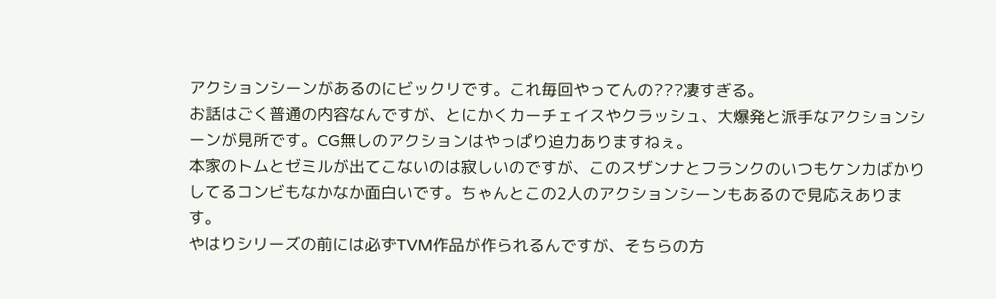アクションシーンがあるのにビックリです。これ毎回やってんの???凄すぎる。
お話はごく普通の内容なんですが、とにかくカーチェイスやクラッシュ、大爆発と派手なアクションシーンが見所です。CG無しのアクションはやっぱり迫力ありますねぇ。
本家のトムとゼミルが出てこないのは寂しいのですが、このスザンナとフランクのいつもケンカばかりしてるコンビもなかなか面白いです。ちゃんとこの2人のアクションシーンもあるので見応えあります。
やはりシリーズの前には必ずTVM作品が作られるんですが、そちらの方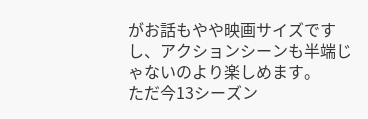がお話もやや映画サイズですし、アクションシーンも半端じゃないのより楽しめます。
ただ今13シーズン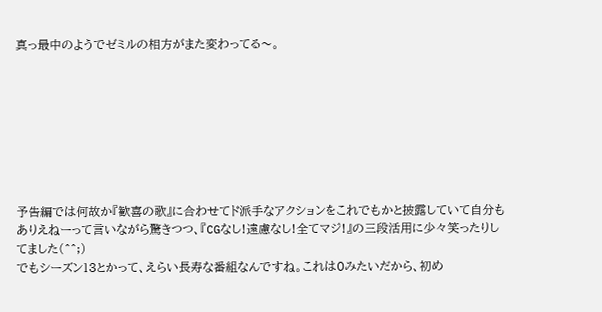真っ最中のようでゼミルの相方がまた変わってる〜。








予告編では何故か『歓喜の歌』に合わせてド派手なアクションをこれでもかと披露していて自分もありえねーって言いながら驚きつつ、『CGなし!遠慮なし!全てマジ!』の三段活用に少々笑ったりしてました(^^;)
でもシーズン13とかって、えらい長寿な番組なんですね。これは0みたいだから、初め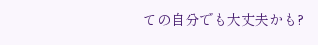ての自分でも大丈夫かも?